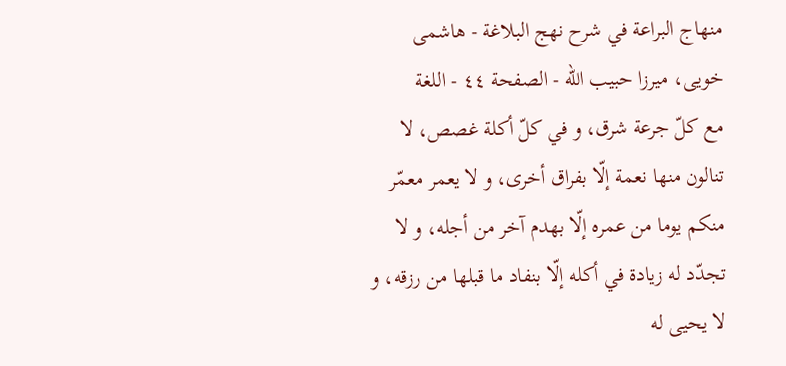منهاج البراعة في شرح نهج البلاغة - هاشمى خويى، ميرزا حبيب الله - الصفحة ٤٤ - اللغة
مع كلّ جرعة شرق، و في كلّ أكلة غصص، لا تنالون منها نعمة إلّا بفراق أخرى، و لا يعمر معمّر منكم يوما من عمره إلّا بهدم آخر من أجله، و لا تجدّد له زيادة في أكله إلّا بنفاد ما قبلها من رزقه، و لا يحيى له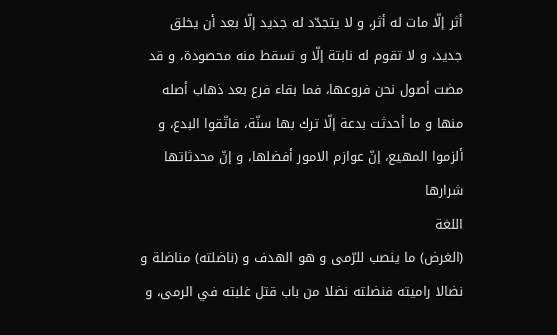أثر إلّا مات له أثر، و لا يتجدّد له جديد إلّا بعد أن يخلق جديد، و لا تقوم له نابتة إلّا و تسقط منه محصودة، و قد مضت أصول نحن فروعها، فما بقاء فرع بعد ذهاب أصله منها و ما أحدثت بدعة إلّا ترك بها سنّة، فاتّقوا البدع، و ألزموا المهيع، إنّ عوازم الامور أفضلها، و إنّ محدثاتها شرارها
اللغة
(الغرض) ما ينصب للرّمى و هو الهدف و (ناضلته) مناضلة و نضالا راميته فنضلته نضلا من باب قتل غلبته في الرمى، و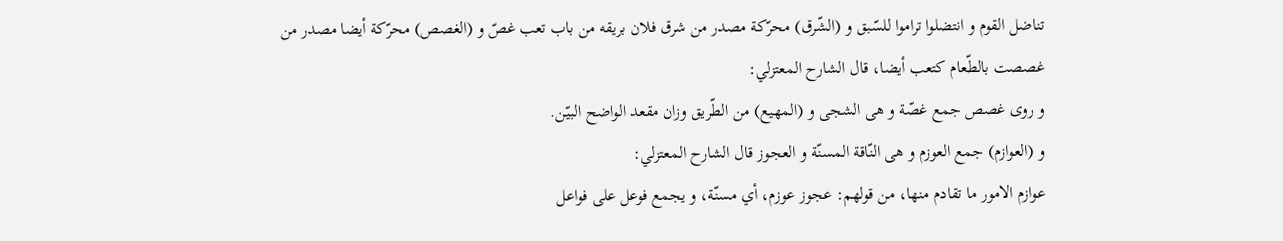تناضل القوم و انتضلوا تراموا للسّبق و (الشّرق) محرّكة مصدر من شرق فلان بريقه من باب تعب غصّ و (الغصص) محرّكة أيضا مصدر من غصصت بالطّعام كتعب أيضا، قال الشارح المعتزلي:
و روى غصص جمع غصّة و هى الشجى و (المهيع) من الطّريق وزان مقعد الواضح البيّن.
و (العوازم) جمع العوزم و هى النّاقة المسنّة و العجوز قال الشارح المعتزلي:
عوازم الامور ما تقادم منها، من قولهم: عجوز عوزم، أي مسنّة، و يجمع فوعل على فواعل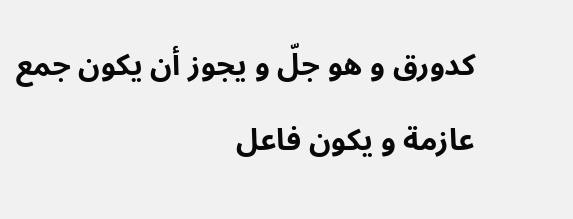كدورق و هو جلّ و يجوز أن يكون جمع عازمة و يكون فاعل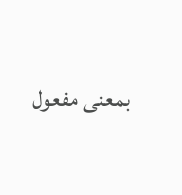بمعنى مفعول